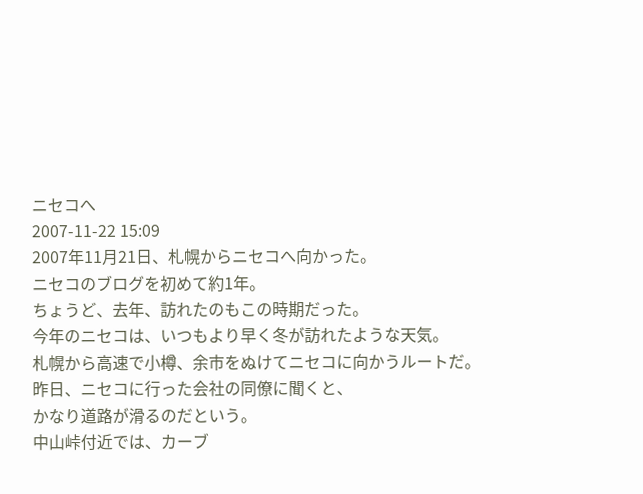ニセコへ
2007-11-22 15:09
2007年11月21日、札幌からニセコへ向かった。
ニセコのブログを初めて約1年。
ちょうど、去年、訪れたのもこの時期だった。
今年のニセコは、いつもより早く冬が訪れたような天気。
札幌から高速で小樽、余市をぬけてニセコに向かうルートだ。
昨日、ニセコに行った会社の同僚に聞くと、
かなり道路が滑るのだという。
中山峠付近では、カーブ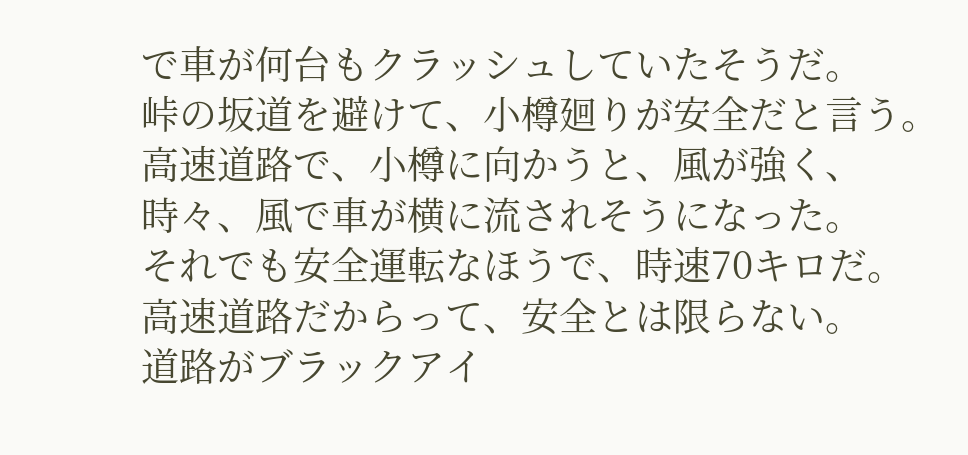で車が何台もクラッシュしていたそうだ。
峠の坂道を避けて、小樽廻りが安全だと言う。
高速道路で、小樽に向かうと、風が強く、
時々、風で車が横に流されそうになった。
それでも安全運転なほうで、時速70キロだ。
高速道路だからって、安全とは限らない。
道路がブラックアイ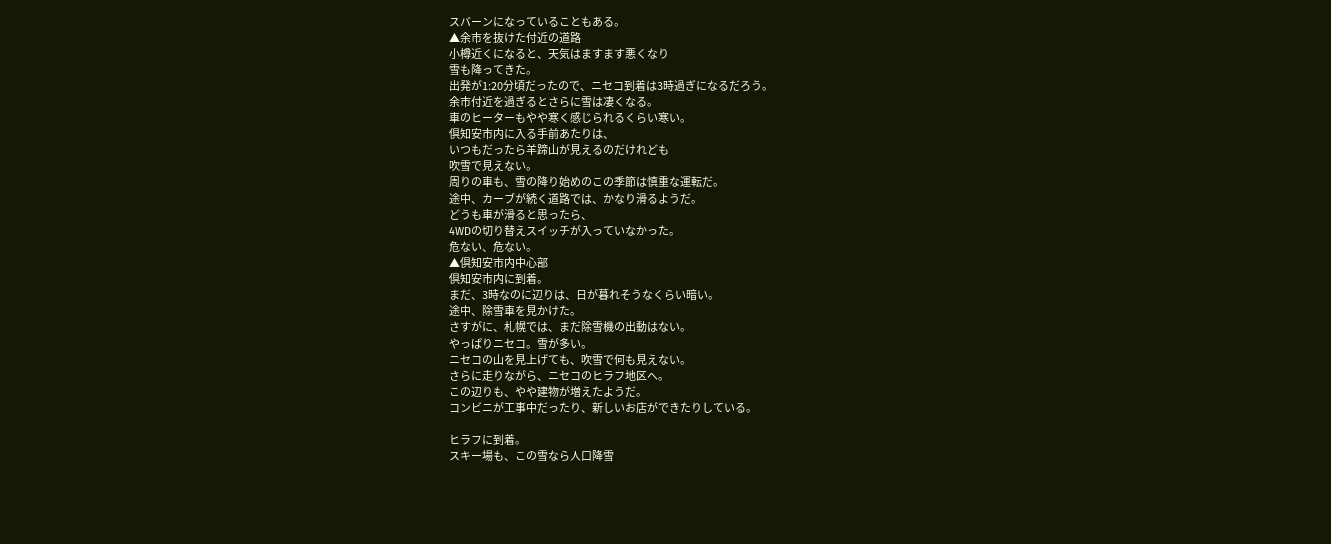スバーンになっていることもある。
▲余市を抜けた付近の道路
小樽近くになると、天気はますます悪くなり
雪も降ってきた。
出発が1:20分頃だったので、ニセコ到着は3時過ぎになるだろう。
余市付近を過ぎるとさらに雪は凄くなる。
車のヒーターもやや寒く感じられるくらい寒い。
倶知安市内に入る手前あたりは、
いつもだったら羊蹄山が見えるのだけれども
吹雪で見えない。
周りの車も、雪の降り始めのこの季節は慎重な運転だ。
途中、カーブが続く道路では、かなり滑るようだ。
どうも車が滑ると思ったら、
4WDの切り替えスイッチが入っていなかった。
危ない、危ない。
▲倶知安市内中心部
倶知安市内に到着。
まだ、3時なのに辺りは、日が暮れそうなくらい暗い。
途中、除雪車を見かけた。
さすがに、札幌では、まだ除雪機の出動はない。
やっぱりニセコ。雪が多い。
ニセコの山を見上げても、吹雪で何も見えない。
さらに走りながら、ニセコのヒラフ地区へ。
この辺りも、やや建物が増えたようだ。
コンビニが工事中だったり、新しいお店ができたりしている。

ヒラフに到着。
スキー場も、この雪なら人口降雪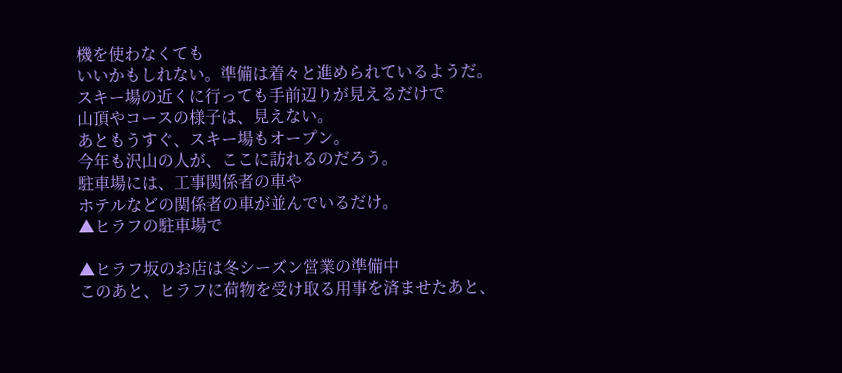機を使わなくても
いいかもしれない。準備は着々と進められているようだ。
スキー場の近くに行っても手前辺りが見えるだけで
山頂やコースの様子は、見えない。
あともうすぐ、スキー場もオープン。
今年も沢山の人が、ここに訪れるのだろう。
駐車場には、工事関係者の車や
ホテルなどの関係者の車が並んでいるだけ。
▲ヒラフの駐車場で

▲ヒラフ坂のお店は冬シーズン営業の準備中
このあと、ヒラフに荷物を受け取る用事を済ませたあと、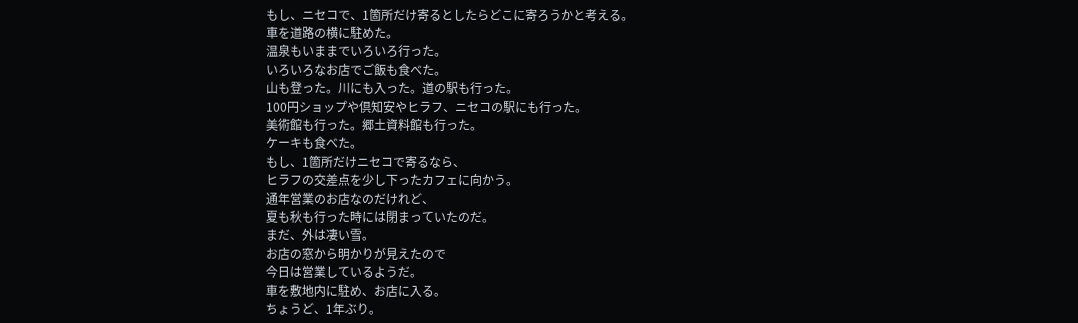もし、ニセコで、1箇所だけ寄るとしたらどこに寄ろうかと考える。
車を道路の横に駐めた。
温泉もいままでいろいろ行った。
いろいろなお店でご飯も食べた。
山も登った。川にも入った。道の駅も行った。
100円ショップや倶知安やヒラフ、ニセコの駅にも行った。
美術館も行った。郷土資料館も行った。
ケーキも食べた。
もし、1箇所だけニセコで寄るなら、
ヒラフの交差点を少し下ったカフェに向かう。
通年営業のお店なのだけれど、
夏も秋も行った時には閉まっていたのだ。
まだ、外は凄い雪。
お店の窓から明かりが見えたので
今日は営業しているようだ。
車を敷地内に駐め、お店に入る。
ちょうど、1年ぶり。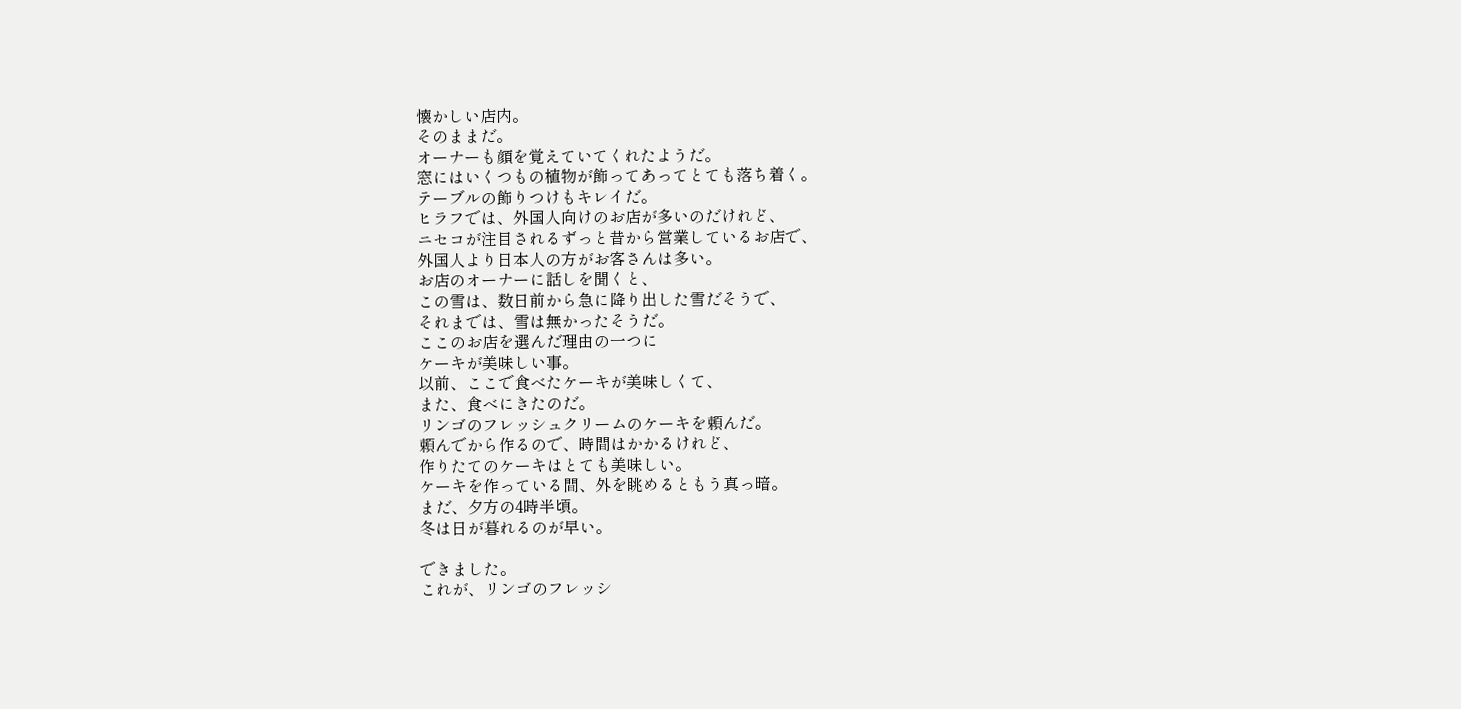懐かしい店内。
そのままだ。
オーナーも顔を覚えていてくれたようだ。
窓にはいくつもの植物が飾ってあってとても落ち着く。
テーブルの飾りつけもキレイだ。
ヒラフでは、外国人向けのお店が多いのだけれど、
ニセコが注目されるずっと昔から営業しているお店で、
外国人より日本人の方がお客さんは多い。
お店のオーナーに話しを聞くと、
この雪は、数日前から急に降り出した雪だそうで、
それまでは、雪は無かったそうだ。
ここのお店を選んだ理由の一つに
ケーキが美味しい事。
以前、ここで食べたケーキが美味しくて、
また、食べにきたのだ。
リンゴのフレッシュクリームのケーキを頼んだ。
頼んでから作るので、時間はかかるけれど、
作りたてのケーキはとても美味しい。
ケーキを作っている間、外を眺めるともう真っ暗。
まだ、夕方の4時半頃。
冬は日が暮れるのが早い。

できました。
これが、リンゴのフレッシ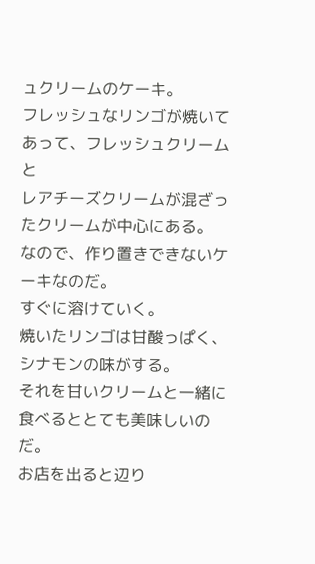ュクリームのケーキ。
フレッシュなリンゴが焼いてあって、フレッシュクリームと
レアチーズクリームが混ざったクリームが中心にある。
なので、作り置きできないケーキなのだ。
すぐに溶けていく。
焼いたリンゴは甘酸っぱく、シナモンの味がする。
それを甘いクリームと一緒に食べるととても美味しいのだ。
お店を出ると辺り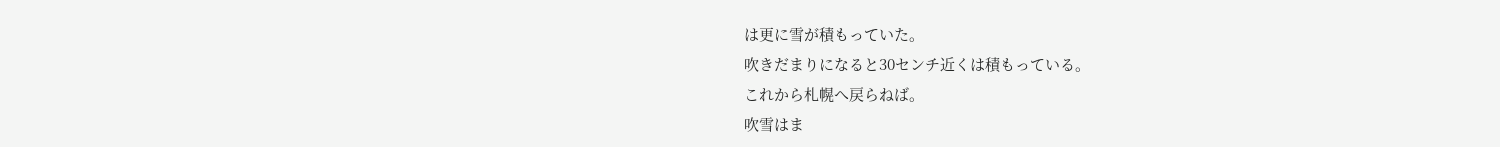は更に雪が積もっていた。
吹きだまりになると30センチ近くは積もっている。
これから札幌へ戻らねば。
吹雪はま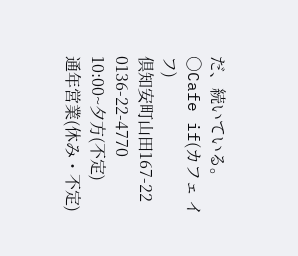だ、続いている。
○Cafe if(カフェ イフ)
倶知安町山田167-22
0136-22-4770
10:00~夕方(不定)
通年営業(休み・不定)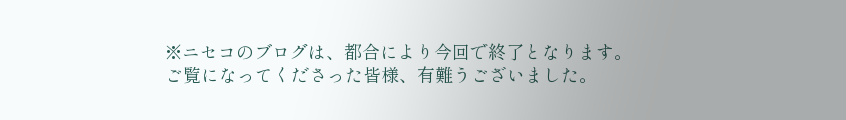※ニセコのブログは、都合により今回で終了となります。
ご覧になってくださった皆様、有難うございました。